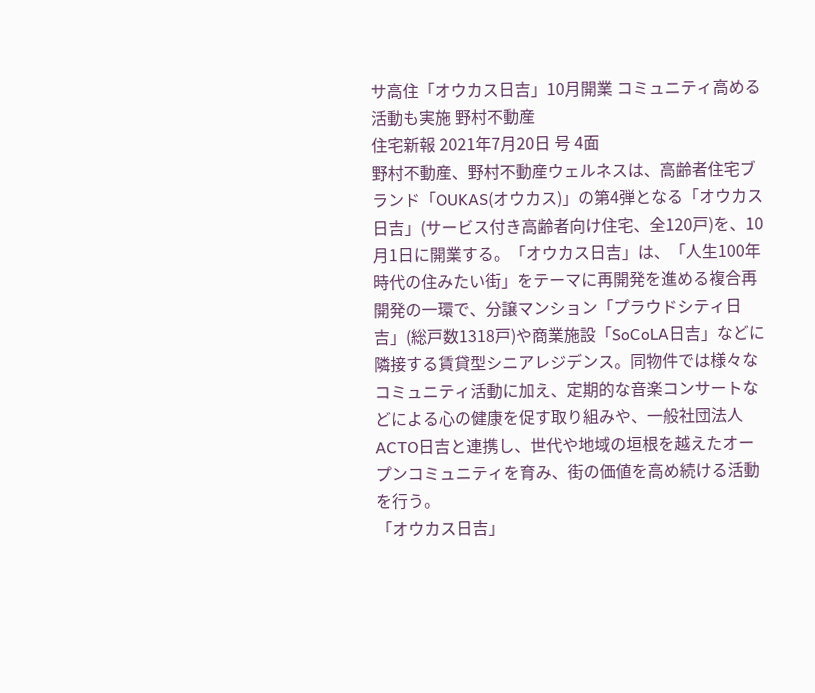サ高住「オウカス日吉」10月開業 コミュニティ高める活動も実施 野村不動産
住宅新報 2021年7月20日 号 4面
野村不動産、野村不動産ウェルネスは、高齢者住宅ブランド「OUKAS(オウカス)」の第4弾となる「オウカス日吉」(サービス付き高齢者向け住宅、全120戸)を、10月1日に開業する。「オウカス日吉」は、「人生100年時代の住みたい街」をテーマに再開発を進める複合再開発の一環で、分譲マンション「プラウドシティ日吉」(総戸数1318戸)や商業施設「SoCoLA日吉」などに隣接する賃貸型シニアレジデンス。同物件では様々なコミュニティ活動に加え、定期的な音楽コンサートなどによる心の健康を促す取り組みや、一般社団法人ACTO日吉と連携し、世代や地域の垣根を越えたオープンコミュニティを育み、街の価値を高め続ける活動を行う。
「オウカス日吉」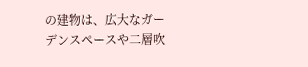の建物は、広大なガーデンスペースや二層吹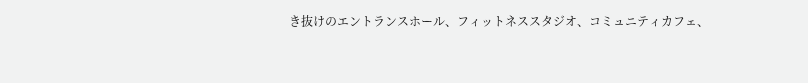き抜けのエントランスホール、フィットネススタジオ、コミュニティカフェ、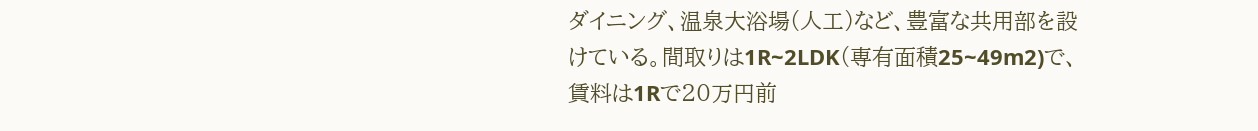ダイニング、温泉大浴場(人工)など、豊富な共用部を設けている。間取りは1R~2LDK(専有面積25~49m2)で、賃料は1Rで20万円前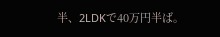半、2LDKで40万円半ば。